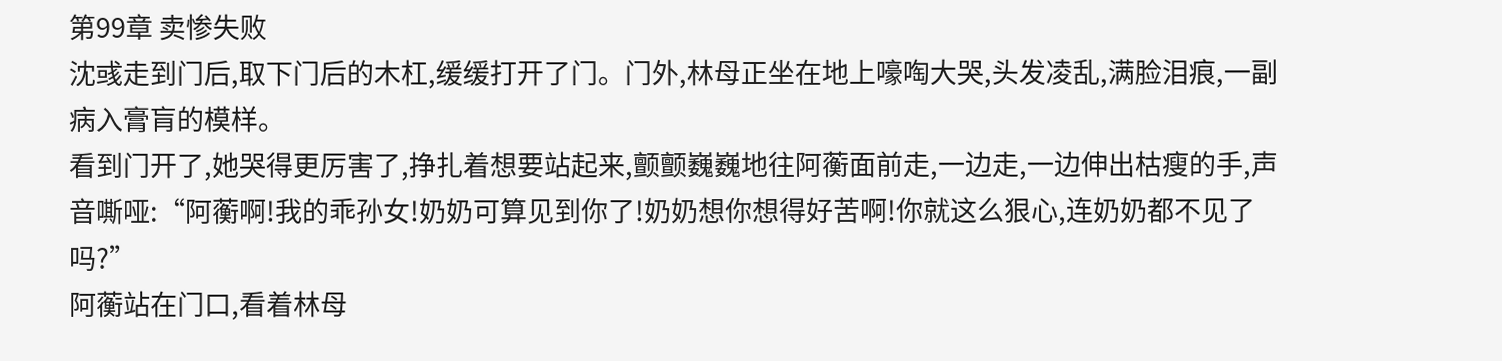第99章 卖惨失败
沈彧走到门后,取下门后的木杠,缓缓打开了门。门外,林母正坐在地上嚎啕大哭,头发凌乱,满脸泪痕,一副病入膏肓的模样。
看到门开了,她哭得更厉害了,挣扎着想要站起来,颤颤巍巍地往阿蘅面前走,一边走,一边伸出枯瘦的手,声音嘶哑:“阿蘅啊!我的乖孙女!奶奶可算见到你了!奶奶想你想得好苦啊!你就这么狠心,连奶奶都不见了吗?”
阿蘅站在门口,看着林母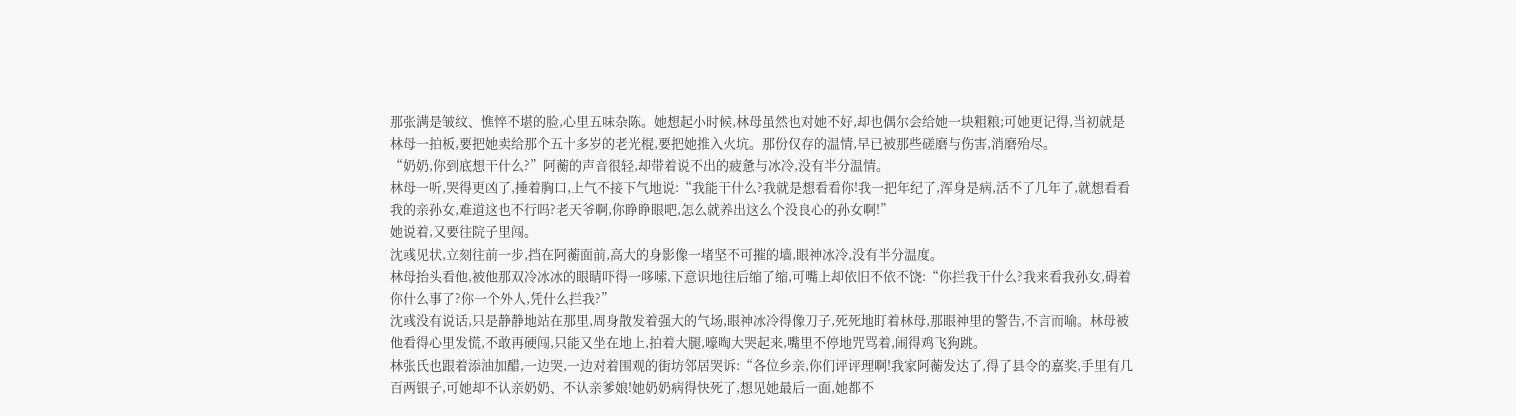那张满是皱纹、憔悴不堪的脸,心里五味杂陈。她想起小时候,林母虽然也对她不好,却也偶尔会给她一块粗粮;可她更记得,当初就是林母一拍板,要把她卖给那个五十多岁的老光棍,要把她推入火坑。那份仅存的温情,早已被那些磋磨与伤害,消磨殆尽。
“奶奶,你到底想干什么?”阿蘅的声音很轻,却带着说不出的疲惫与冰冷,没有半分温情。
林母一听,哭得更凶了,捶着胸口,上气不接下气地说:“我能干什么?我就是想看看你!我一把年纪了,浑身是病,活不了几年了,就想看看我的亲孙女,难道这也不行吗?老天爷啊,你睁睁眼吧,怎么就养出这么个没良心的孙女啊!”
她说着,又要往院子里闯。
沈彧见状,立刻往前一步,挡在阿蘅面前,高大的身影像一堵坚不可摧的墙,眼神冰冷,没有半分温度。
林母抬头看他,被他那双冷冰冰的眼睛吓得一哆嗦,下意识地往后缩了缩,可嘴上却依旧不依不饶:“你拦我干什么?我来看我孙女,碍着你什么事了?你一个外人,凭什么拦我?”
沈彧没有说话,只是静静地站在那里,周身散发着强大的气场,眼神冰冷得像刀子,死死地盯着林母,那眼神里的警告,不言而喻。林母被他看得心里发慌,不敢再硬闯,只能又坐在地上,拍着大腿,嚎啕大哭起来,嘴里不停地咒骂着,闹得鸡飞狗跳。
林张氏也跟着添油加醋,一边哭,一边对着围观的街坊邻居哭诉:“各位乡亲,你们评评理啊!我家阿蘅发达了,得了县令的嘉奖,手里有几百两银子,可她却不认亲奶奶、不认亲爹娘!她奶奶病得快死了,想见她最后一面,她都不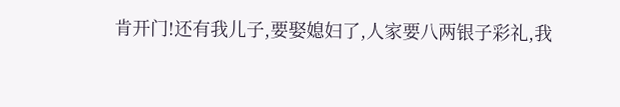肯开门!还有我儿子,要娶媳妇了,人家要八两银子彩礼,我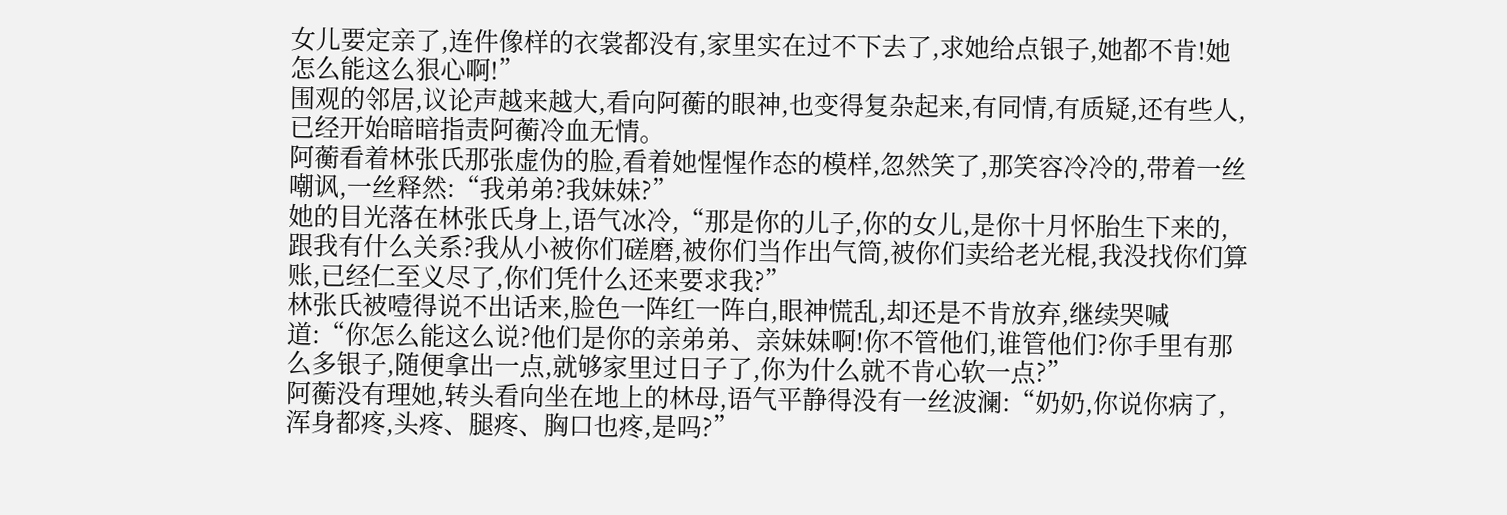女儿要定亲了,连件像样的衣裳都没有,家里实在过不下去了,求她给点银子,她都不肯!她怎么能这么狠心啊!”
围观的邻居,议论声越来越大,看向阿蘅的眼神,也变得复杂起来,有同情,有质疑,还有些人,已经开始暗暗指责阿蘅冷血无情。
阿蘅看着林张氏那张虚伪的脸,看着她惺惺作态的模样,忽然笑了,那笑容冷冷的,带着一丝嘲讽,一丝释然:“我弟弟?我妹妹?”
她的目光落在林张氏身上,语气冰冷,“那是你的儿子,你的女儿,是你十月怀胎生下来的,跟我有什么关系?我从小被你们磋磨,被你们当作出气筒,被你们卖给老光棍,我没找你们算账,已经仁至义尽了,你们凭什么还来要求我?”
林张氏被噎得说不出话来,脸色一阵红一阵白,眼神慌乱,却还是不肯放弃,继续哭喊道:“你怎么能这么说?他们是你的亲弟弟、亲妹妹啊!你不管他们,谁管他们?你手里有那么多银子,随便拿出一点,就够家里过日子了,你为什么就不肯心软一点?”
阿蘅没有理她,转头看向坐在地上的林母,语气平静得没有一丝波澜:“奶奶,你说你病了,浑身都疼,头疼、腿疼、胸口也疼,是吗?”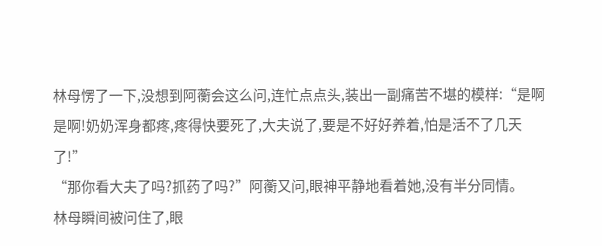林母愣了一下,没想到阿蘅会这么问,连忙点点头,装出一副痛苦不堪的模样:“是啊是啊!奶奶浑身都疼,疼得快要死了,大夫说了,要是不好好养着,怕是活不了几天了!”
“那你看大夫了吗?抓药了吗?”阿蘅又问,眼神平静地看着她,没有半分同情。
林母瞬间被问住了,眼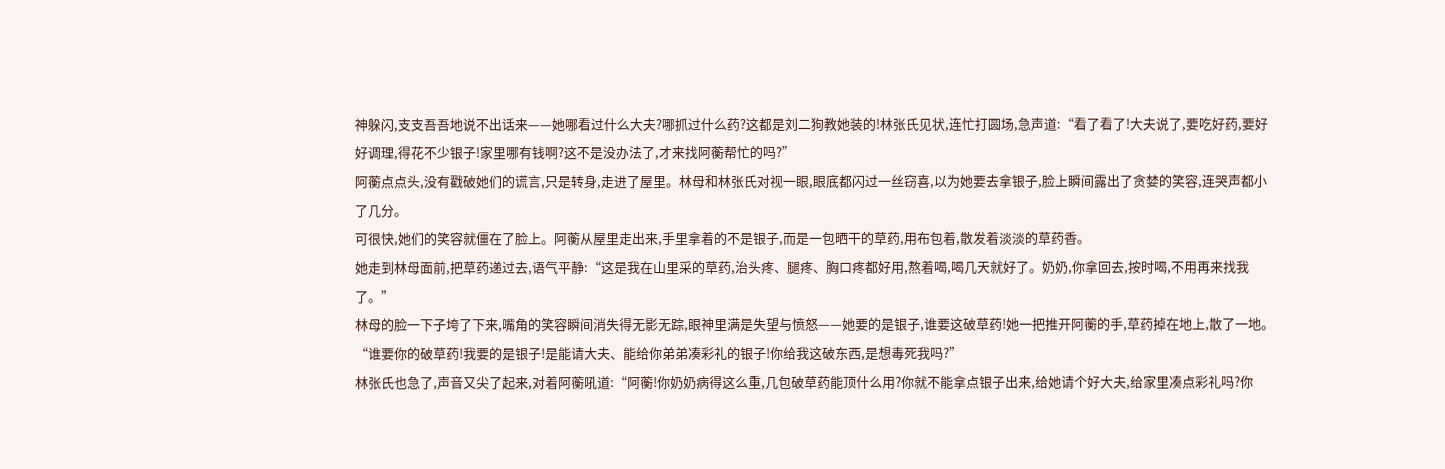神躲闪,支支吾吾地说不出话来——她哪看过什么大夫?哪抓过什么药?这都是刘二狗教她装的!林张氏见状,连忙打圆场,急声道:“看了看了!大夫说了,要吃好药,要好好调理,得花不少银子!家里哪有钱啊?这不是没办法了,才来找阿蘅帮忙的吗?”
阿蘅点点头,没有戳破她们的谎言,只是转身,走进了屋里。林母和林张氏对视一眼,眼底都闪过一丝窃喜,以为她要去拿银子,脸上瞬间露出了贪婪的笑容,连哭声都小了几分。
可很快,她们的笑容就僵在了脸上。阿蘅从屋里走出来,手里拿着的不是银子,而是一包晒干的草药,用布包着,散发着淡淡的草药香。
她走到林母面前,把草药递过去,语气平静:“这是我在山里采的草药,治头疼、腿疼、胸口疼都好用,熬着喝,喝几天就好了。奶奶,你拿回去,按时喝,不用再来找我了。”
林母的脸一下子垮了下来,嘴角的笑容瞬间消失得无影无踪,眼神里满是失望与愤怒——她要的是银子,谁要这破草药!她一把推开阿蘅的手,草药掉在地上,散了一地。“谁要你的破草药!我要的是银子!是能请大夫、能给你弟弟凑彩礼的银子!你给我这破东西,是想毒死我吗?”
林张氏也急了,声音又尖了起来,对着阿蘅吼道:“阿蘅!你奶奶病得这么重,几包破草药能顶什么用?你就不能拿点银子出来,给她请个好大夫,给家里凑点彩礼吗?你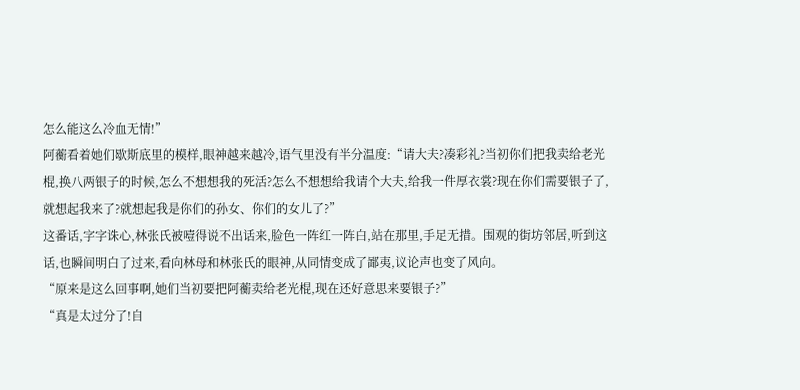怎么能这么冷血无情!”
阿蘅看着她们歇斯底里的模样,眼神越来越冷,语气里没有半分温度:“请大夫?凑彩礼?当初你们把我卖给老光棍,换八两银子的时候,怎么不想想我的死活?怎么不想想给我请个大夫,给我一件厚衣裳?现在你们需要银子了,就想起我来了?就想起我是你们的孙女、你们的女儿了?”
这番话,字字诛心,林张氏被噎得说不出话来,脸色一阵红一阵白,站在那里,手足无措。围观的街坊邻居,听到这话,也瞬间明白了过来,看向林母和林张氏的眼神,从同情变成了鄙夷,议论声也变了风向。
“原来是这么回事啊,她们当初要把阿蘅卖给老光棍,现在还好意思来要银子?”
“真是太过分了!自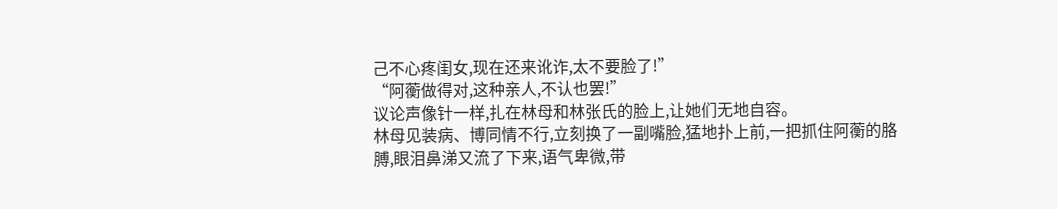己不心疼闺女,现在还来讹诈,太不要脸了!”
“阿蘅做得对,这种亲人,不认也罢!”
议论声像针一样,扎在林母和林张氏的脸上,让她们无地自容。
林母见装病、博同情不行,立刻换了一副嘴脸,猛地扑上前,一把抓住阿蘅的胳膊,眼泪鼻涕又流了下来,语气卑微,带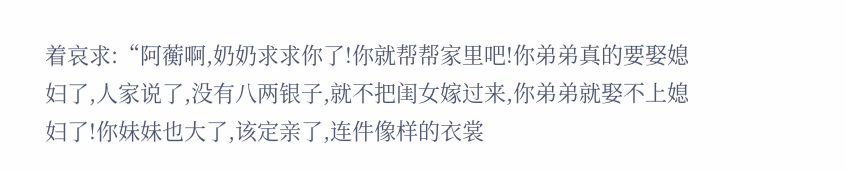着哀求:“阿蘅啊,奶奶求求你了!你就帮帮家里吧!你弟弟真的要娶媳妇了,人家说了,没有八两银子,就不把闺女嫁过来,你弟弟就娶不上媳妇了!你妹妹也大了,该定亲了,连件像样的衣裳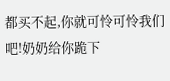都买不起,你就可怜可怜我们吧!奶奶给你跪下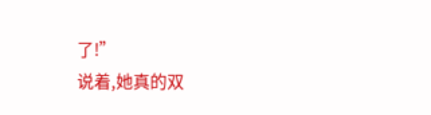了!”
说着,她真的双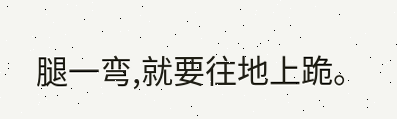腿一弯,就要往地上跪。